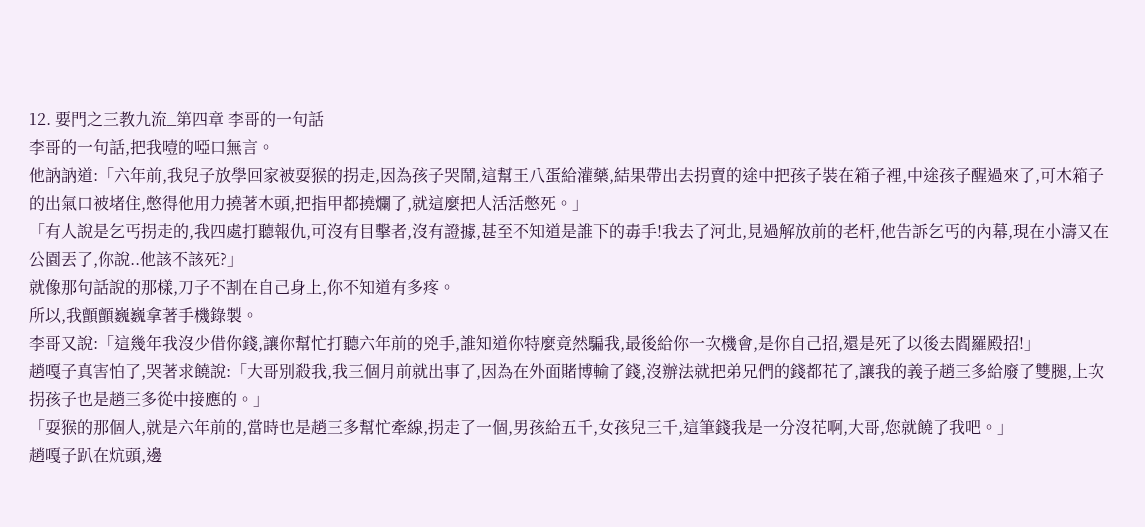12. 要門之三教九流_第四章 李哥的一句話
李哥的一句話,把我噎的啞口無言。
他訥訥道:「六年前,我兒子放學回家被耍猴的拐走,因為孩子哭鬧,這幫王八蛋給灌藥,結果帶出去拐賣的途中把孩子裝在箱子裡,中途孩子醒過來了,可木箱子的出氣口被堵住,憋得他用力撓著木頭,把指甲都撓爛了,就這麼把人活活憋死。」
「有人說是乞丐拐走的,我四處打聽報仇,可沒有目擊者,沒有證據,甚至不知道是誰下的毒手!我去了河北,見過解放前的老杆,他告訴乞丐的內幕,現在小濤又在公園丟了,你說..他該不該死?」
就像那句話說的那樣,刀子不割在自己身上,你不知道有多疼。
所以,我顫顫巍巍拿著手機錄製。
李哥又說:「這幾年我沒少借你錢,讓你幫忙打聽六年前的兇手,誰知道你特麼竟然騙我,最後給你一次機會,是你自己招,還是死了以後去閻羅殿招!」
趙嘎子真害怕了,哭著求饒說:「大哥別殺我,我三個月前就出事了,因為在外面賭博輸了錢,沒辦法就把弟兄們的錢都花了,讓我的義子趙三多給廢了雙腿,上次拐孩子也是趙三多從中接應的。」
「耍猴的那個人,就是六年前的,當時也是趙三多幫忙牽線,拐走了一個,男孩給五千,女孩兒三千,這筆錢我是一分沒花啊,大哥,您就饒了我吧。」
趙嘎子趴在炕頭,邊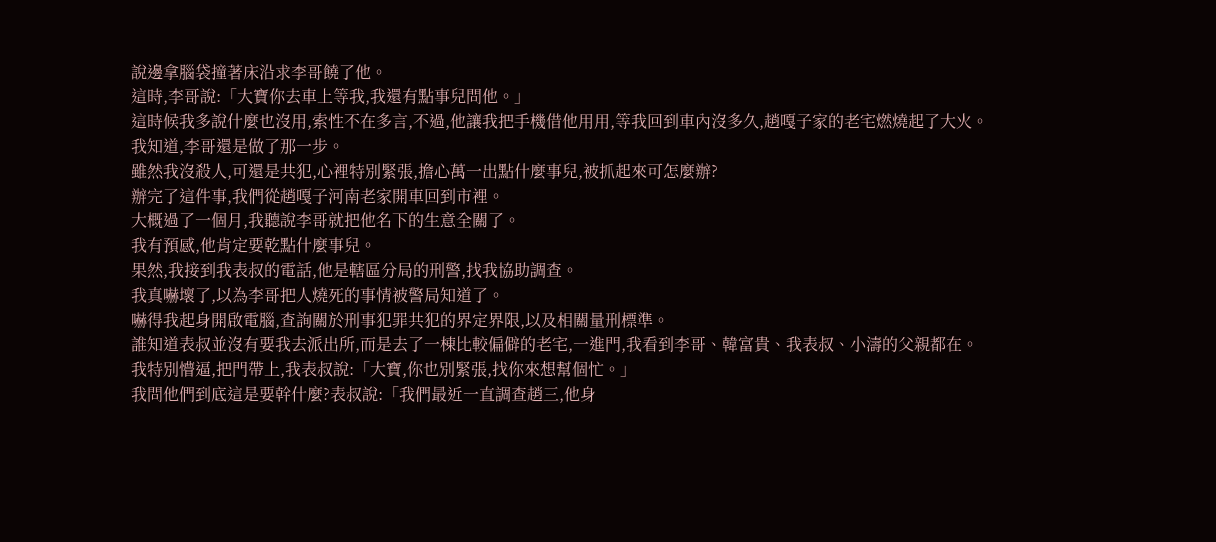說邊拿腦袋撞著床沿求李哥饒了他。
這時,李哥說:「大寶你去車上等我,我還有點事兒問他。」
這時候我多說什麼也沒用,索性不在多言,不過,他讓我把手機借他用用,等我回到車內沒多久,趙嘎子家的老宅燃燒起了大火。
我知道,李哥還是做了那一步。
雖然我沒殺人,可還是共犯,心裡特別緊張,擔心萬一出點什麼事兒,被抓起來可怎麼辦?
辦完了這件事,我們從趙嘎子河南老家開車回到市裡。
大概過了一個月,我聽說李哥就把他名下的生意全關了。
我有預感,他肯定要乾點什麼事兒。
果然,我接到我表叔的電話,他是轄區分局的刑警,找我協助調查。
我真嚇壞了,以為李哥把人燒死的事情被警局知道了。
嚇得我起身開啟電腦,查詢關於刑事犯罪共犯的界定界限,以及相關量刑標準。
誰知道表叔並沒有要我去派出所,而是去了一棟比較偏僻的老宅,一進門,我看到李哥、韓富貴、我表叔、小濤的父親都在。
我特別懵逼,把門帶上,我表叔說:「大寶,你也別緊張,找你來想幫個忙。」
我問他們到底這是要幹什麼?表叔說:「我們最近一直調查趙三,他身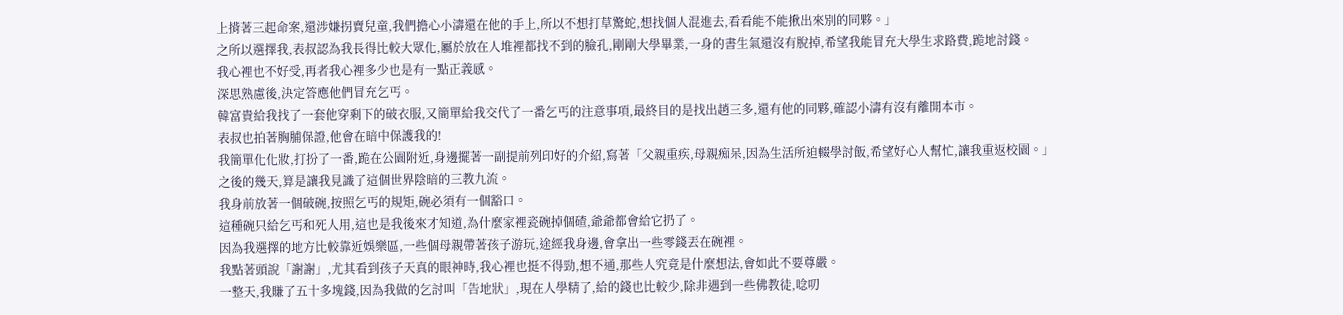上揹著三起命案,還涉嫌拐賣兒童,我們擔心小濤還在他的手上,所以不想打草驚蛇,想找個人混進去,看看能不能揪出來別的同夥。」
之所以選擇我,表叔認為我長得比較大眾化,屬於放在人堆裡都找不到的臉孔,剛剛大學畢業,一身的書生氣還沒有脫掉,希望我能冒充大學生求路費,跪地討錢。
我心裡也不好受,再者我心裡多少也是有一點正義感。
深思熟慮後,決定答應他們冒充乞丐。
韓富貴給我找了一套他穿剩下的破衣服,又簡單給我交代了一番乞丐的注意事項,最終目的是找出趙三多,還有他的同夥,確認小濤有沒有離開本市。
表叔也拍著胸脯保證,他會在暗中保護我的!
我簡單化化妝,打扮了一番,跪在公園附近,身邊擺著一副提前列印好的介紹,寫著「父親重疾,母親痴呆,因為生活所迫輟學討飯,希望好心人幫忙,讓我重返校園。」
之後的幾天,算是讓我見識了這個世界陰暗的三教九流。
我身前放著一個破碗,按照乞丐的規矩,碗必須有一個豁口。
這種碗只給乞丐和死人用,這也是我後來才知道,為什麼家裡瓷碗掉個碴,爺爺都會給它扔了。
因為我選擇的地方比較靠近娛樂區,一些個母親帶著孩子游玩,途經我身邊,會拿出一些零錢丟在碗裡。
我點著頭說「謝謝」,尤其看到孩子天真的眼神時,我心裡也挺不得勁,想不通,那些人究竟是什麼想法,會如此不要尊嚴。
一整天,我賺了五十多塊錢,因為我做的乞討叫「告地狀」,現在人學精了,給的錢也比較少,除非遇到一些佛教徒,唸叨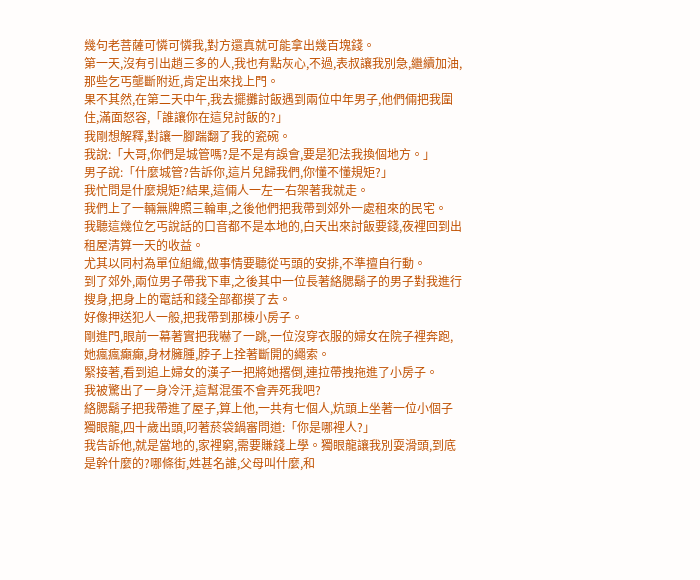幾句老菩薩可憐可憐我,對方還真就可能拿出幾百塊錢。
第一天,沒有引出趙三多的人,我也有點灰心,不過,表叔讓我別急,繼續加油,那些乞丐壟斷附近,肯定出來找上門。
果不其然,在第二天中午,我去擺攤討飯遇到兩位中年男子,他們倆把我圍住,滿面怒容,「誰讓你在這兒討飯的?」
我剛想解釋,對讓一腳踹翻了我的瓷碗。
我說:「大哥,你們是城管嗎?是不是有誤會,要是犯法我換個地方。」
男子說:「什麼城管?告訴你,這片兒歸我們,你懂不懂規矩?」
我忙問是什麼規矩?結果,這倆人一左一右架著我就走。
我們上了一輛無牌照三輪車,之後他們把我帶到郊外一處租來的民宅。
我聽這幾位乞丐說話的口音都不是本地的,白天出來討飯要錢,夜裡回到出租屋清算一天的收益。
尤其以同村為單位組織,做事情要聽從丐頭的安排,不準擅自行動。
到了郊外,兩位男子帶我下車,之後其中一位長著絡腮鬍子的男子對我進行搜身,把身上的電話和錢全部都摸了去。
好像押送犯人一般,把我帶到那棟小房子。
剛進門,眼前一幕著實把我嚇了一跳,一位沒穿衣服的婦女在院子裡奔跑,她瘋瘋癲癲,身材臃腫,脖子上拴著斷開的繩索。
緊接著,看到追上婦女的漢子一把將她撂倒,連拉帶拽拖進了小房子。
我被驚出了一身冷汗,這幫混蛋不會弄死我吧?
絡腮鬍子把我帶進了屋子,算上他,一共有七個人,炕頭上坐著一位小個子獨眼龍,四十歲出頭,叼著菸袋鍋審問道:「你是哪裡人?」
我告訴他,就是當地的,家裡窮,需要賺錢上學。獨眼龍讓我別耍滑頭,到底是幹什麼的?哪條街,姓甚名誰,父母叫什麼,和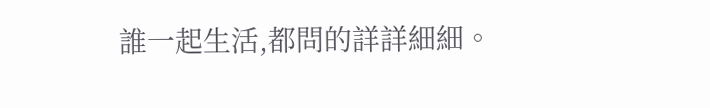誰一起生活,都問的詳詳細細。